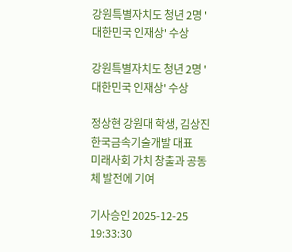강원특별자치도 청년 2명 '대한민국 인재상' 수상

강원특별자치도 청년 2명 '대한민국 인재상' 수상

정상현 강원대 학생, 김상진 한국금속기술개발 대표
미래사회 가치 창출과 공동체 발전에 기여

기사승인 2025-12-25 19:33:30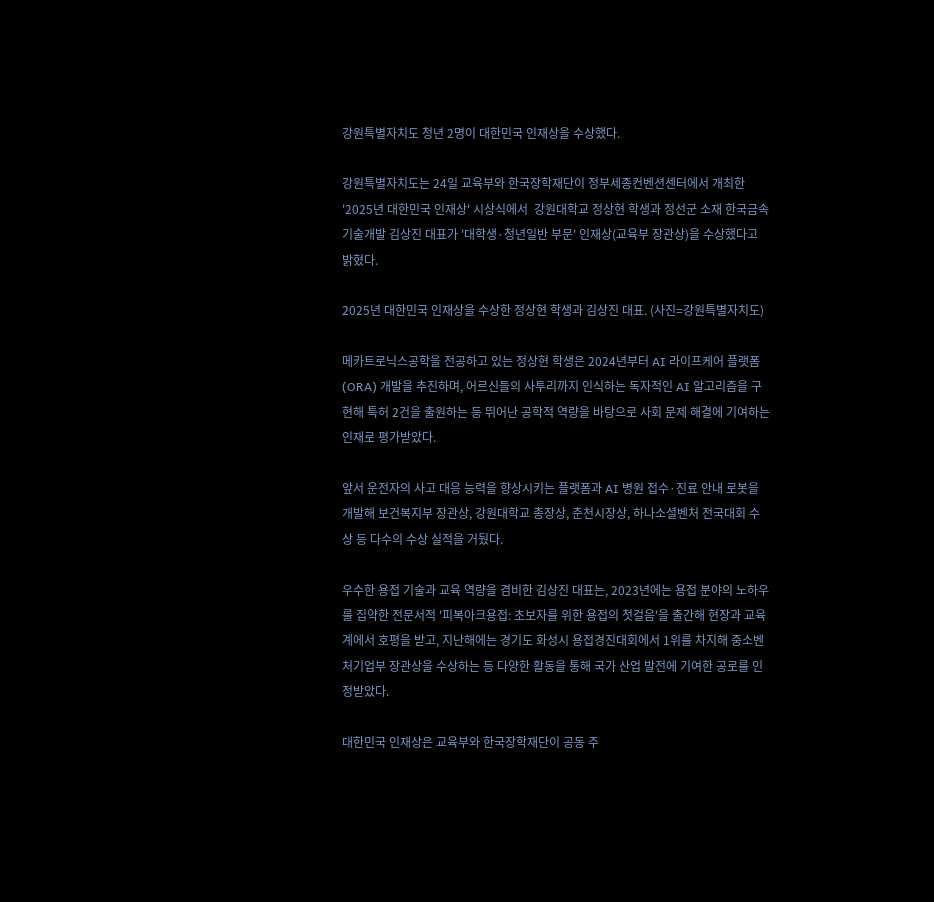강원특별자치도 청년 2명이 대한민국 인재상을 수상했다.

강원특별자치도는 24일 교육부와 한국장학재단이 정부세종컨벤션센터에서 개최한 '2025년 대한민국 인재상' 시상식에서  강원대학교 정상현 학생과 정선군 소재 한국금속기술개발 김상진 대표가 '대학생·청년일반 부문' 인재상(교육부 장관상)을 수상했다고 밝혔다.

2025년 대한민국 인재상을 수상한 정상현 학생과 김상진 대표. (사진=강원특별자치도)

메카트로닉스공학을 전공하고 있는 정상현 학생은 2024년부터 AI 라이프케어 플랫폼(ORA) 개발을 추진하며, 어르신들의 사투리까지 인식하는 독자적인 AI 알고리즘을 구현해 특허 2건을 출원하는 등 뛰어난 공학적 역량을 바탕으로 사회 문제 해결에 기여하는 인재로 평가받았다.

앞서 운전자의 사고 대응 능력을 향상시키는 플랫폼과 AI 병원 접수·진료 안내 로봇을 개발해 보건복지부 장관상, 강원대학교 총장상, 춘천시장상, 하나소셜벤처 전국대회 수상 등 다수의 수상 실적을 거뒀다.

우수한 용접 기술과 교육 역량을 겸비한 김상진 대표는, 2023년에는 용접 분야의 노하우를 집약한 전문서적 '피복아크용접: 초보자를 위한 용접의 첫걸음'을 출간해 현장과 교육계에서 호평을 받고, 지난해에는 경기도 화성시 용접경진대회에서 1위를 차지해 중소벤처기업부 장관상을 수상하는 등 다양한 활동을 통해 국가 산업 발전에 기여한 공로를 인정받았다.

대한민국 인재상은 교육부와 한국장학재단이 공동 주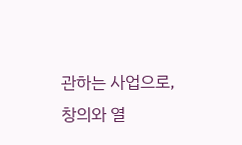관하는 사업으로, 창의와 열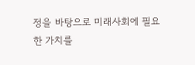정을 바탕으로 미래사회에 필요한 가치를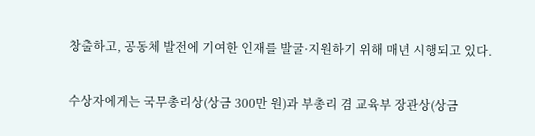창출하고, 공동체 발전에 기여한 인재를 발굴·지원하기 위해 매년 시행되고 있다.

수상자에게는 국무총리상(상금 300만 원)과 부총리 겸 교육부 장관상(상금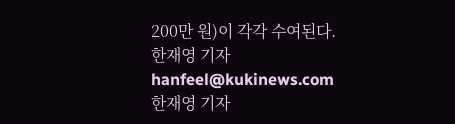200만 원)이 각각 수여된다.
한재영 기자
hanfeel@kukinews.com
한재영 기자